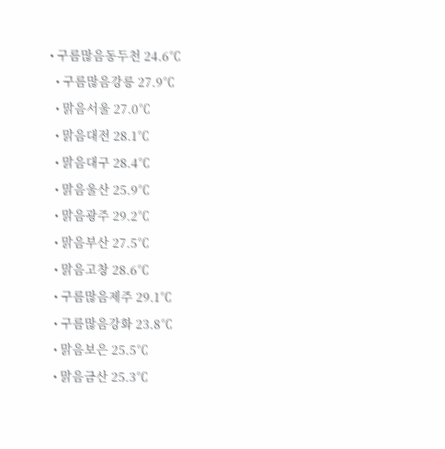• 구름많음동두천 24.6℃
  • 구름많음강릉 27.9℃
  • 맑음서울 27.0℃
  • 맑음대전 28.1℃
  • 맑음대구 28.4℃
  • 맑음울산 25.9℃
  • 맑음광주 29.2℃
  • 맑음부산 27.5℃
  • 맑음고창 28.6℃
  • 구름많음제주 29.1℃
  • 구름많음강화 23.8℃
  • 맑음보은 25.5℃
  • 맑음금산 25.3℃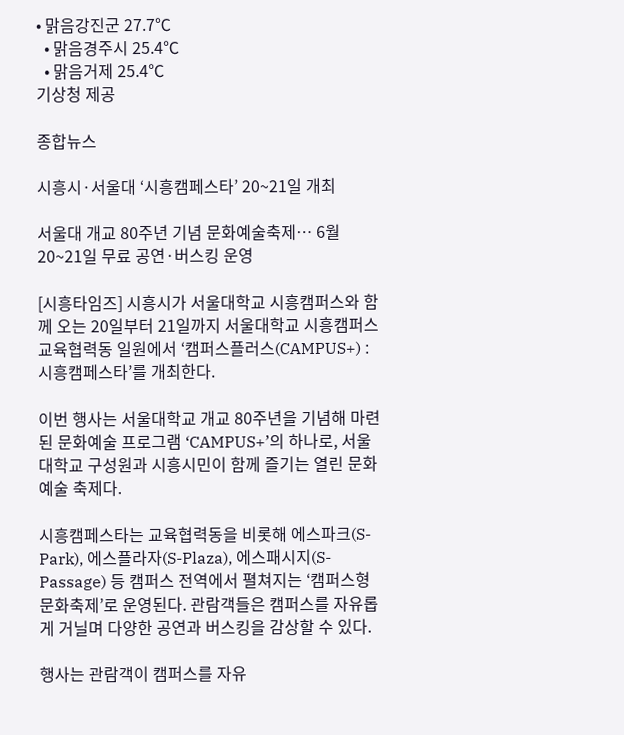• 맑음강진군 27.7℃
  • 맑음경주시 25.4℃
  • 맑음거제 25.4℃
기상청 제공

종합뉴스

시흥시·서울대 ‘시흥캠페스타’ 20~21일 개최

서울대 개교 80주년 기념 문화예술축제… 6월 20~21일 무료 공연·버스킹 운영

[시흥타임즈] 시흥시가 서울대학교 시흥캠퍼스와 함께 오는 20일부터 21일까지 서울대학교 시흥캠퍼스 교육협력동 일원에서 ‘캠퍼스플러스(CAMPUS+) : 시흥캠페스타’를 개최한다.

이번 행사는 서울대학교 개교 80주년을 기념해 마련된 문화예술 프로그램 ‘CAMPUS+’의 하나로, 서울대학교 구성원과 시흥시민이 함께 즐기는 열린 문화예술 축제다.

시흥캠페스타는 교육협력동을 비롯해 에스파크(S-Park), 에스플라자(S-Plaza), 에스패시지(S-Passage) 등 캠퍼스 전역에서 펼쳐지는 ‘캠퍼스형 문화축제’로 운영된다. 관람객들은 캠퍼스를 자유롭게 거닐며 다양한 공연과 버스킹을 감상할 수 있다.

행사는 관람객이 캠퍼스를 자유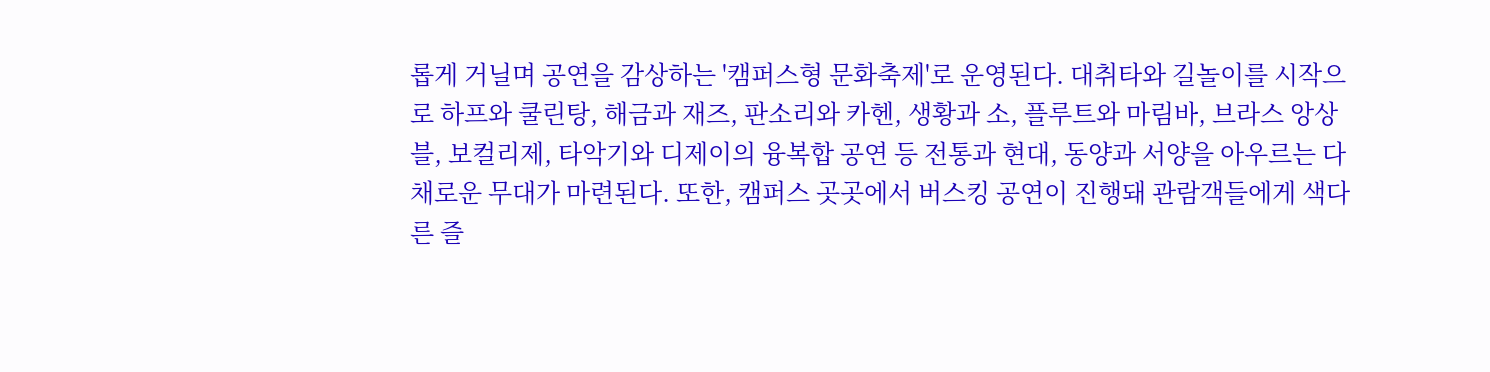롭게 거닐며 공연을 감상하는 '캠퍼스형 문화축제'로 운영된다. 대취타와 길놀이를 시작으로 하프와 쿨린탕, 해금과 재즈, 판소리와 카헨, 생황과 소, 플루트와 마림바, 브라스 앙상블, 보컬리제, 타악기와 디제이의 융복합 공연 등 전통과 현대, 동양과 서양을 아우르는 다채로운 무대가 마련된다. 또한, 캠퍼스 곳곳에서 버스킹 공연이 진행돼 관람객들에게 색다른 즐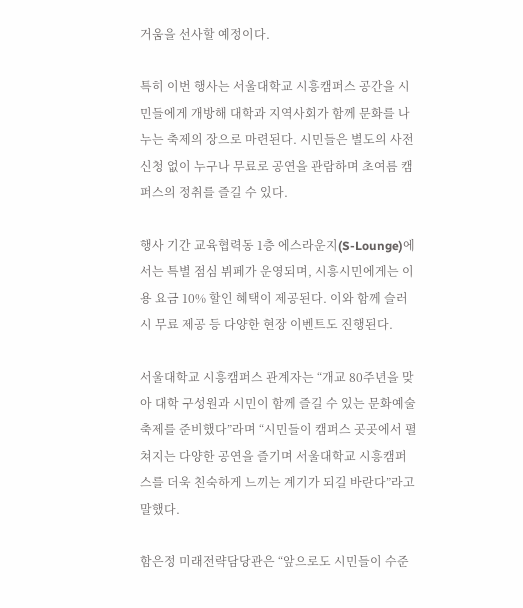거움을 선사할 예정이다.

특히 이번 행사는 서울대학교 시흥캠퍼스 공간을 시민들에게 개방해 대학과 지역사회가 함께 문화를 나누는 축제의 장으로 마련된다. 시민들은 별도의 사전 신청 없이 누구나 무료로 공연을 관람하며 초여름 캠퍼스의 정취를 즐길 수 있다.

행사 기간 교육협력동 1층 에스라운지(S-Lounge)에서는 특별 점심 뷔페가 운영되며, 시흥시민에게는 이용 요금 10% 할인 혜택이 제공된다. 이와 함께 슬러시 무료 제공 등 다양한 현장 이벤트도 진행된다.

서울대학교 시흥캠퍼스 관계자는 “개교 80주년을 맞아 대학 구성원과 시민이 함께 즐길 수 있는 문화예술 축제를 준비했다”라며 “시민들이 캠퍼스 곳곳에서 펼쳐지는 다양한 공연을 즐기며 서울대학교 시흥캠퍼스를 더욱 친숙하게 느끼는 계기가 되길 바란다”라고 말했다.

함은정 미래전략담당관은 “앞으로도 시민들이 수준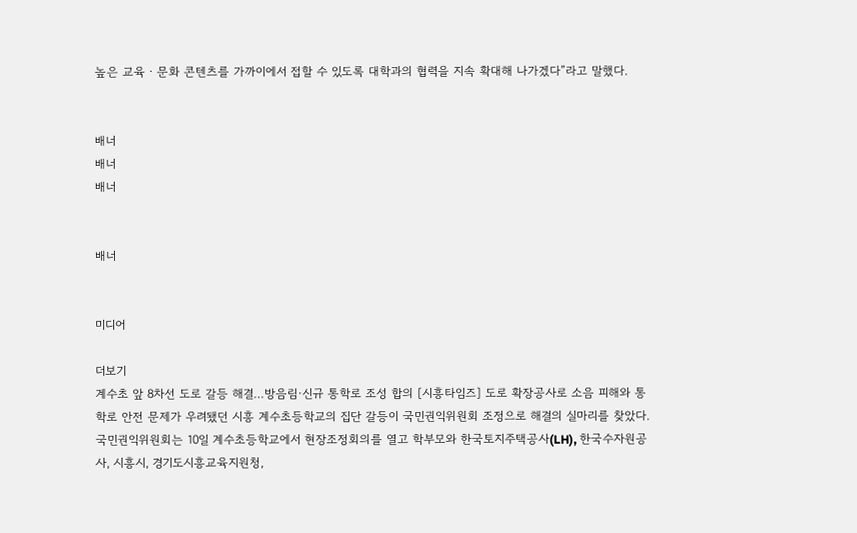높은 교육ㆍ문화 콘텐츠를 가까이에서 접할 수 있도록 대학과의 협력을 지속 확대해 나가겠다”라고 말했다.


배너
배너
배너


배너


미디어

더보기
계수초 앞 8차선 도로 갈등 해결…방음림·신규 통학로 조성 합의 [시흥타임즈] 도로 확장공사로 소음 피해와 통학로 안전 문제가 우려됐던 시흥 계수초등학교의 집단 갈등이 국민권익위원회 조정으로 해결의 실마리를 찾았다. 국민권익위원회는 10일 계수초등학교에서 현장조정회의를 열고 학부모와 한국토지주택공사(LH), 한국수자원공사, 시흥시, 경기도시흥교육지원청,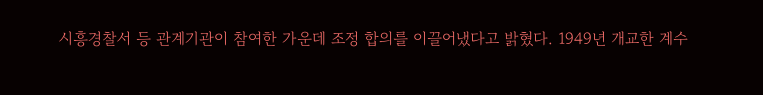시흥경찰서 등 관계기관이 참여한 가운데 조정 합의를 이끌어냈다고 밝혔다. 1949년 개교한 계수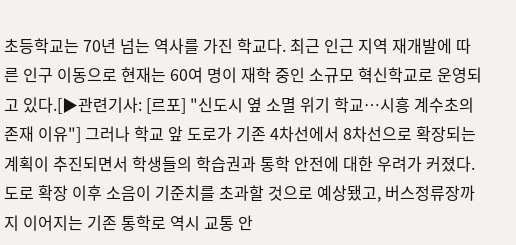초등학교는 70년 넘는 역사를 가진 학교다. 최근 인근 지역 재개발에 따른 인구 이동으로 현재는 60여 명이 재학 중인 소규모 혁신학교로 운영되고 있다.[▶관련기사: [르포] "신도시 옆 소멸 위기 학교…시흥 계수초의 존재 이유"] 그러나 학교 앞 도로가 기존 4차선에서 8차선으로 확장되는 계획이 추진되면서 학생들의 학습권과 통학 안전에 대한 우려가 커졌다. 도로 확장 이후 소음이 기준치를 초과할 것으로 예상됐고, 버스정류장까지 이어지는 기존 통학로 역시 교통 안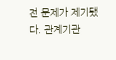전 문제가 제기됐다. 관계기관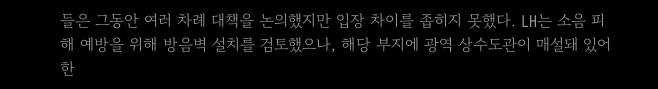들은 그동안 여러 차례 대책을 논의했지만 입장 차이를 좁히지 못했다. LH는 소음 피해 예방을 위해 방음벽 설치를 검토했으나, 해당 부지에 광역 상수도관이 매설돼 있어 한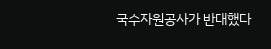국수자원공사가 반대했다